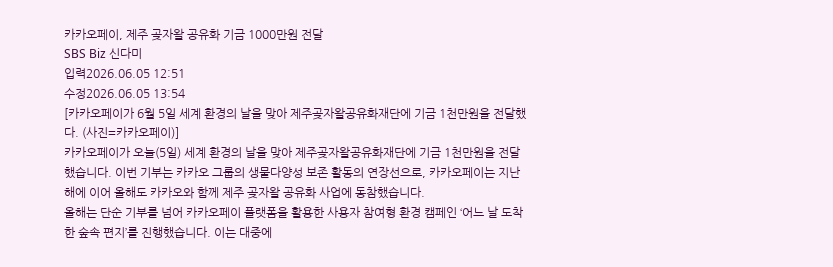카카오페이, 제주 곶자왈 공유화 기금 1000만원 전달
SBS Biz 신다미
입력2026.06.05 12:51
수정2026.06.05 13:54
[카카오페이가 6월 5일 세계 환경의 날을 맞아 제주곶자왈공유화재단에 기금 1천만원을 전달했다. (사진=카카오페이)]
카카오페이가 오늘(5일) 세계 환경의 날을 맞아 제주곶자왈공유화재단에 기금 1천만원을 전달했습니다. 이번 기부는 카카오 그룹의 생물다양성 보존 활동의 연장선으로, 카카오페이는 지난해에 이어 올해도 카카오와 함께 제주 곶자왈 공유화 사업에 동참했습니다.
올해는 단순 기부를 넘어 카카오페이 플랫폼을 활용한 사용자 참여형 환경 캠페인 ‘어느 날 도착한 숲속 편지’를 진행했습니다. 이는 대중에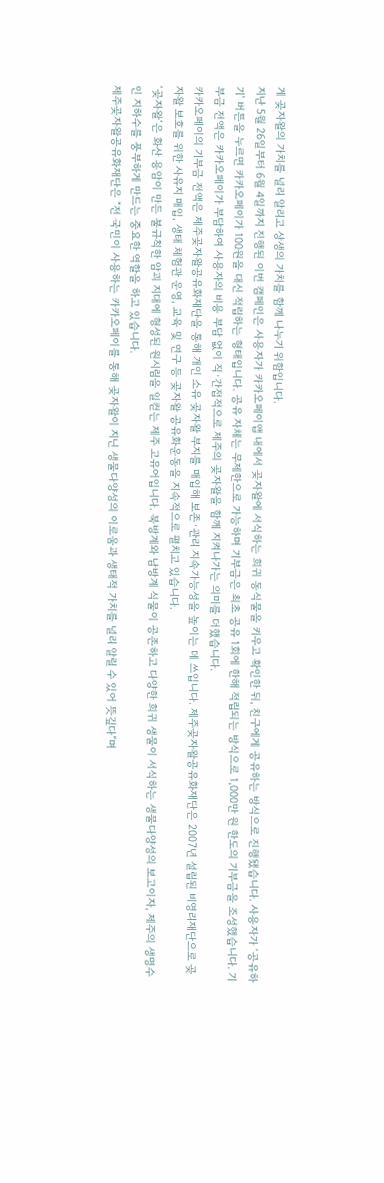게 곶자왈의 가치를 널리 알리고 상생의 가치를 함께 나누기 위함입니다.
지난 5월 26일부터 6월 4일까지 진행된 이번 캠페인은 사용자가 카카오페이앱 내에서 곶자왈에 서식하는 희귀 동식물을 키우고 확인한 뒤, 친구에게 공유하는 방식으로 진행됐습니다. 사용자가 ‘공유하기’ 버튼을 누르면 카카오페이가 100원을 대신 적립하는 형태입니다. 공유 자체는 무제한으로 가능하며 기부금은 최초 공유 1회에 한해 적립되는 방식으로 1,000만 원 한도의 기부금을 조성했습니다. 기부금 전액은 카카오페이가 부담하여 사용자의 비용 부담 없이 직·간접적으로 제주의 곶자왈을 함께 지켜나가는 의미를 더했습니다.
카카오페이의 기부금 전액은 제주곶자왈공유화재단을 통해 개인 소유 곶자왈 부지를 매입해 보존∙관리 지속가능성을 높이는 데 쓰입니다. 제주곶자왈공유화재단은 2007년 설립된 비영리재단으로 곶자왈 보호를 위한 사유지 매입, 생태 체험관 운영, 교육 및 연구 등 곶자왈 공유화운동을 지속적으로 펼치고 있습니다.
‘곶자왈’은 화산 용암이 만든 불규칙한 암괴 지대에 형성된 원시림을 일컫는 제주 고유어입니다. 북방계와 남방계 식물이 공존하고 다양한 희귀 생물이 서식하는 생물다양성의 보고이자, 제주의 생명수인 지하수를 풍부하게 만드는 중요한 역할을 하고 있습니다.
제주곶자왈공유화재단은 “전 국민이 사용하는 카카오페이를 통해 곶자왈이 지닌 생물다양성의 이로움과 생태적 가치를 널리 알릴 수 있어 뜻깊다”며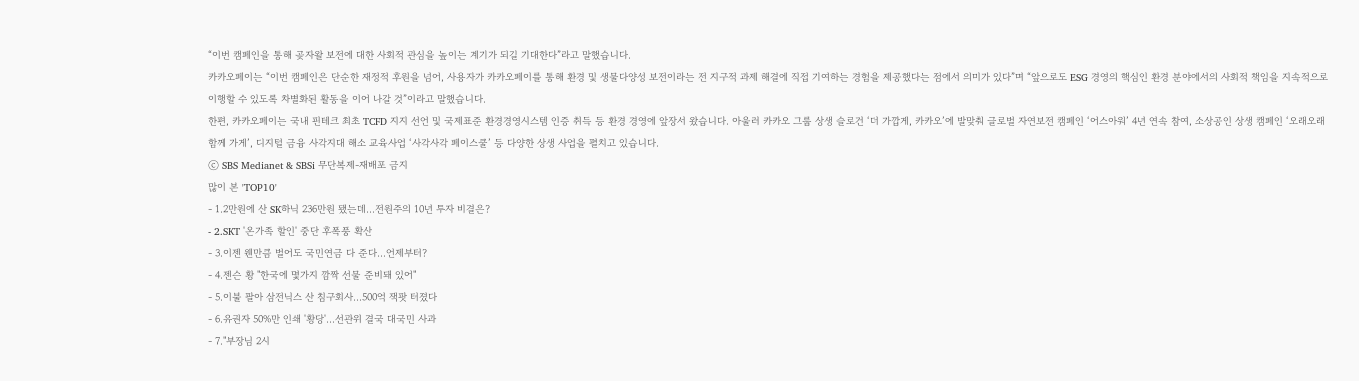“이번 캠페인을 통해 곶자왈 보전에 대한 사회적 관심을 높이는 계기가 되길 기대한다”라고 말했습니다.
카카오페이는 “이번 캠페인은 단순한 재정적 후원을 넘어, 사용자가 카카오페이를 통해 환경 및 생물다양성 보전이라는 전 지구적 과제 해결에 직접 기여하는 경험을 제공했다는 점에서 의미가 있다”며 “앞으로도 ESG 경영의 핵심인 환경 분야에서의 사회적 책임을 지속적으로 이행할 수 있도록 차별화된 활동을 이어 나갈 것”이라고 말했습니다.
한편, 카카오페이는 국내 핀테크 최초 TCFD 지지 선언 및 국제표준 환경경영시스템 인증 취득 등 환경 경영에 앞장서 왔습니다. 아울러 카카오 그룹 상생 슬로건 ‘더 가깝게, 카카오’에 발맞춰 글로벌 자연보전 캠페인 ‘어스아워’ 4년 연속 참여, 소상공인 상생 캠페인 ‘오래오래 함께 가게’, 디지털 금융 사각지대 해소 교육사업 ‘사각사각 페이스쿨’ 등 다양한 상생 사업을 펼치고 있습니다.
ⓒ SBS Medianet & SBSi 무단복제-재배포 금지
많이 본 'TOP10'
- 1.2만원에 산 SK하닉 236만원 됐는데…전원주의 10년 투자 비결은?
- 2.SKT '온가족 할인' 중단 후폭풍 확산
- 3.이젠 웬만큼 벌어도 국민연금 다 준다…언제부터?
- 4.젠슨 황 "한국에 몇가지 깜짝 선물 준비돼 있어"
- 5.이불 팔아 삼전닉스 산 침구회사…500억 잭팟 터졌다
- 6.유권자 50%만 인쇄 '황당'…선관위 결국 대국민 사과
- 7."부장님 2시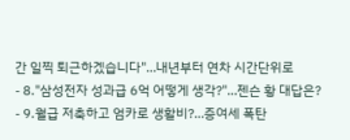간 일찍 퇴근하겠습니다"…내년부터 연차 시간단위로
- 8."삼성전자 성과급 6억 어떻게 생각?"…젠슨 황 대답은?
- 9.월급 저축하고 엄카로 생활비?…증여세 폭탄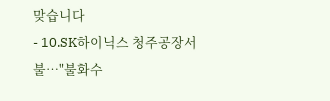맞습니다
- 10.SK하이닉스 청주공장서 불…"불화수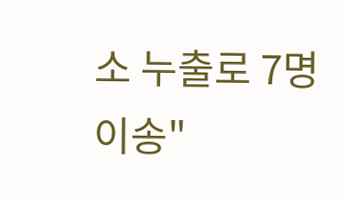소 누출로 7명 이송"